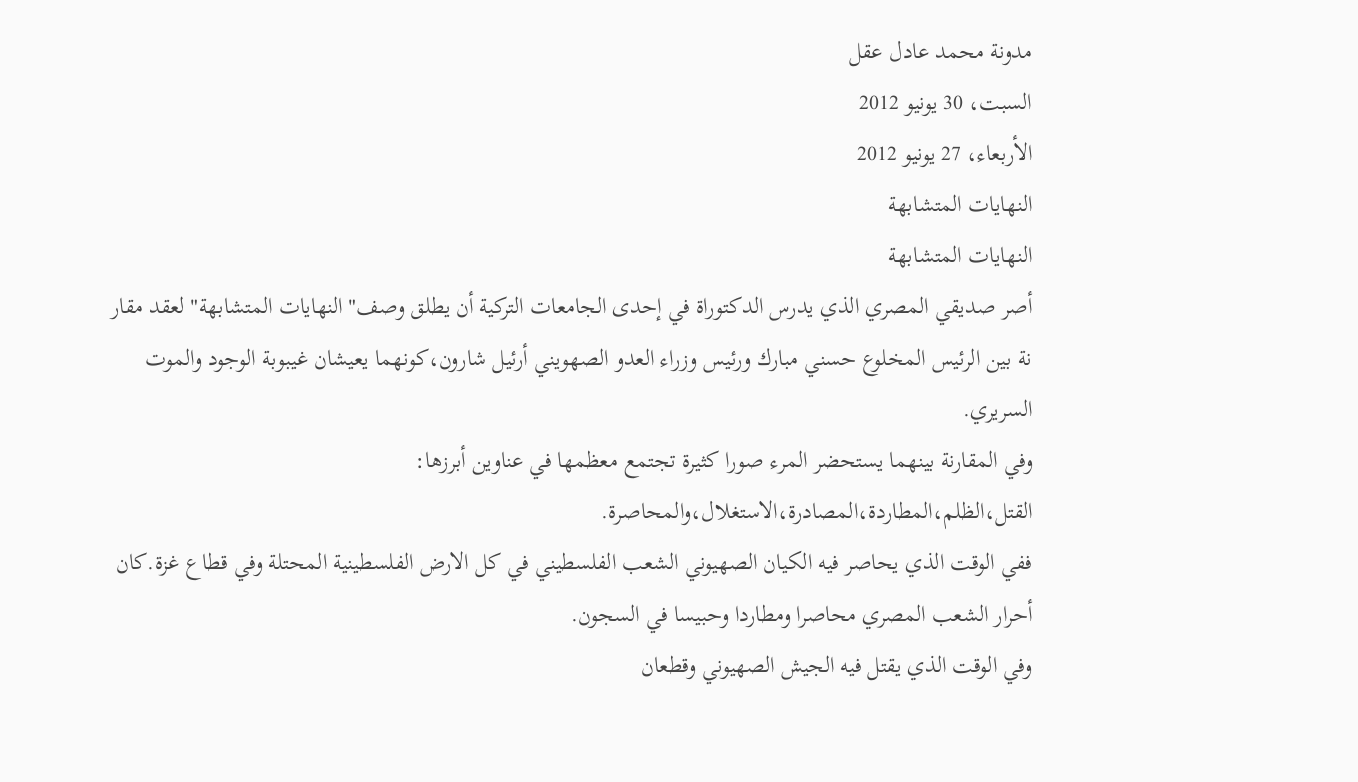مدونة محمد عادل عقل
السبت، 30 يونيو 2012
الأربعاء، 27 يونيو 2012
النهايات المتشابهة
النهايات المتشابهة
أصر صديقي المصري الذي يدرس الدكتوراة في إحدى الجامعات التركية أن يطلق وصف"النهايات المتشابهة" لعقد مقار نة بين الرئيس المخلوع حسني مبارك ورئيس وزراء العدو الصهويني أرئيل شارون،كونهما يعيشان غيبوبة الوجود والموت السريري.
وفي المقارنة بينهما يستحضر المرء صورا كثيرة تجتمع معظمها في عناوين أبرزها: القتل،الظلم،المطاردة،المصادرة،الاستغلال،والمحاصرة.
ففي الوقت الذي يحاصر فيه الكيان الصهيوني الشعب الفلسطيني في كل الارض الفلسطينية المحتلة وفي قطاع غزة.كان أحرار الشعب المصري محاصرا ومطاردا وحبيسا في السجون.
وفي الوقت الذي يقتل فيه الجيش الصهيوني وقطعان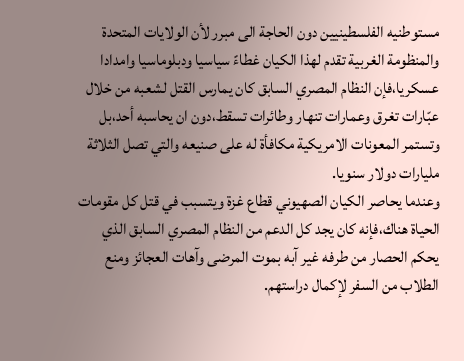مستوطنيه الفلسطينيين دون الحاجة الى مبرر لأن الولايات المتحدة والمنظومة الغربية تقدم لهذا الكيان غطاءً سياسيا ودبلوماسيا وامدادا عسكريا،فإن النظام المصري السابق كان يمارس القتل لشعبه من خلال عبّارات تغرق وعمارات تنهار وطائرات تسقط،دون ان يحاسبه أحد،بل وتستمر المعونات الامريكية مكافأة له على صنيعه والتي تصل الثلاثة مليارات دولار سنويا.
وعندما يحاصر الكيان الصهيوني قطاع غزة ويتسبب في قتل كل مقومات الحياة هناك،فإنه كان يجد كل الدعم من النظام المصري السابق الذي يحكم الحصار من طرفه غير آبه بموت المرضى وآهات العجائز ومنع الطلاب من السفر لإكمال دراستهم.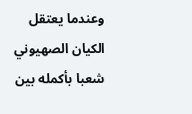وعندما يعتقل الكيان الصهيوني شعبا بأكمله بين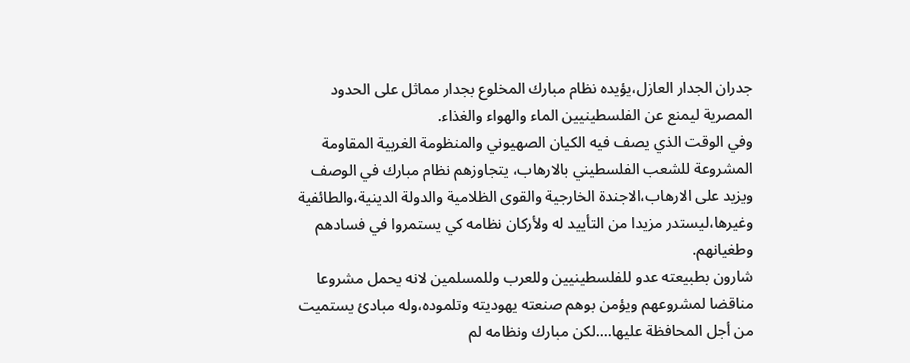جدران الجدار العازل،يؤيده نظام مبارك المخلوع بجدار مماثل على الحدود المصرية ليمنع عن الفلسطينيين الماء والهواء والغذاء.
وفي الوقت الذي يصف فيه الكيان الصهيوني والمنظومة الغربية المقاومة المشروعة للشعب الفلسطيني بالارهاب، يتجاوزهم نظام مبارك في الوصف ويزيد على الارهاب،الاجندة الخارجية والقوى الظلامية والدولة الدينية،والطائفية وغيرها،ليستدر مزيدا من التأييد له ولأركان نظامه كي يستمروا في فسادهم وطغيانهم.
شارون بطبيعته عدو للفلسطينيين وللعرب وللمسلمين لانه يحمل مشروعا مناقضا لمشروعهم ويؤمن بوهم صنعته يهوديته وتلموده،وله مبادئ يستميت من أجل المحافظة عليها....لكن مبارك ونظامه لم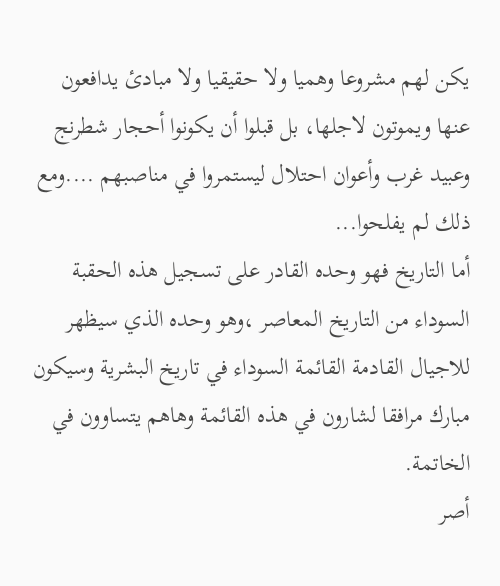يكن لهم مشروعا وهميا ولا حقيقيا ولا مبادئ يدافعون عنها ويموتون لاجلها، بل قبلوا أن يكونوا أحجار شطرنج وعبيد غرب وأعوان احتلال ليستمروا في مناصبهم ....ومع ذلك لم يفلحوا...
أما التاريخ فهو وحده القادر على تسجيل هذه الحقبة السوداء من التاريخ المعاصر ،وهو وحده الذي سيظهر للاجيال القادمة القائمة السوداء في تاريخ البشرية وسيكون مبارك مرافقا لشارون في هذه القائمة وهاهم يتساوون في الخاتمة.
أصر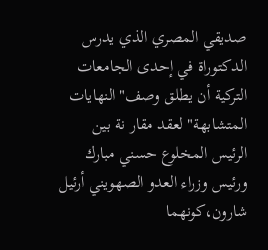صديقي المصري الذي يدرس الدكتوراة في إحدى الجامعات التركية أن يطلق وصف"النهايات المتشابهة" لعقد مقار نة بين الرئيس المخلوع حسني مبارك ورئيس وزراء العدو الصهويني أرئيل شارون،كونهما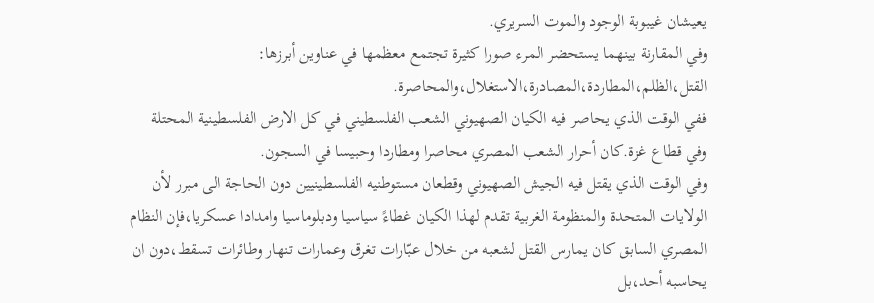يعيشان غيبوبة الوجود والموت السريري.
وفي المقارنة بينهما يستحضر المرء صورا كثيرة تجتمع معظمها في عناوين أبرزها: القتل،الظلم،المطاردة،المصادرة،الاستغلال،والمحاصرة.
ففي الوقت الذي يحاصر فيه الكيان الصهيوني الشعب الفلسطيني في كل الارض الفلسطينية المحتلة وفي قطاع غزة.كان أحرار الشعب المصري محاصرا ومطاردا وحبيسا في السجون.
وفي الوقت الذي يقتل فيه الجيش الصهيوني وقطعان مستوطنيه الفلسطينيين دون الحاجة الى مبرر لأن الولايات المتحدة والمنظومة الغربية تقدم لهذا الكيان غطاءً سياسيا ودبلوماسيا وامدادا عسكريا،فإن النظام المصري السابق كان يمارس القتل لشعبه من خلال عبّارات تغرق وعمارات تنهار وطائرات تسقط،دون ان يحاسبه أحد،بل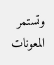وتستمر المعونات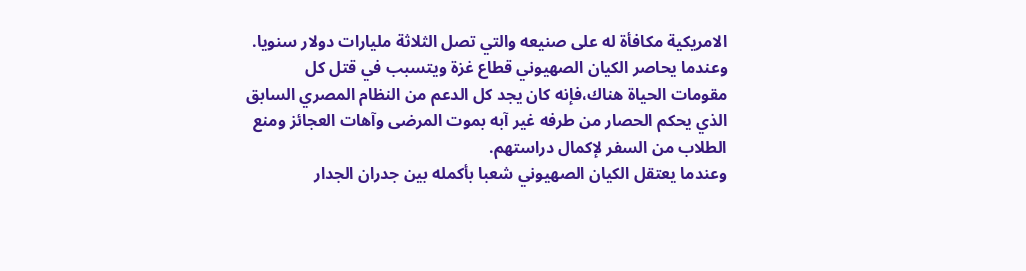الامريكية مكافأة له على صنيعه والتي تصل الثلاثة مليارات دولار سنويا.
وعندما يحاصر الكيان الصهيوني قطاع غزة ويتسبب في قتل كل مقومات الحياة هناك،فإنه كان يجد كل الدعم من النظام المصري السابق الذي يحكم الحصار من طرفه غير آبه بموت المرضى وآهات العجائز ومنع الطلاب من السفر لإكمال دراستهم.
وعندما يعتقل الكيان الصهيوني شعبا بأكمله بين جدران الجدار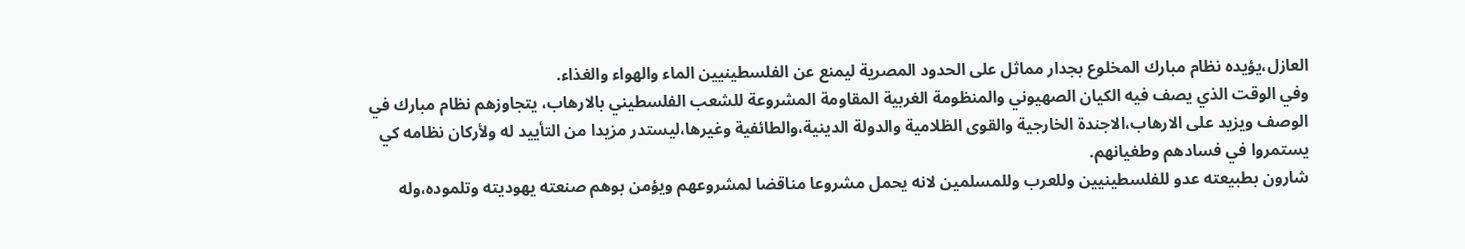العازل،يؤيده نظام مبارك المخلوع بجدار مماثل على الحدود المصرية ليمنع عن الفلسطينيين الماء والهواء والغذاء.
وفي الوقت الذي يصف فيه الكيان الصهيوني والمنظومة الغربية المقاومة المشروعة للشعب الفلسطيني بالارهاب، يتجاوزهم نظام مبارك في الوصف ويزيد على الارهاب،الاجندة الخارجية والقوى الظلامية والدولة الدينية،والطائفية وغيرها،ليستدر مزيدا من التأييد له ولأركان نظامه كي يستمروا في فسادهم وطغيانهم.
شارون بطبيعته عدو للفلسطينيين وللعرب وللمسلمين لانه يحمل مشروعا مناقضا لمشروعهم ويؤمن بوهم صنعته يهوديته وتلموده،وله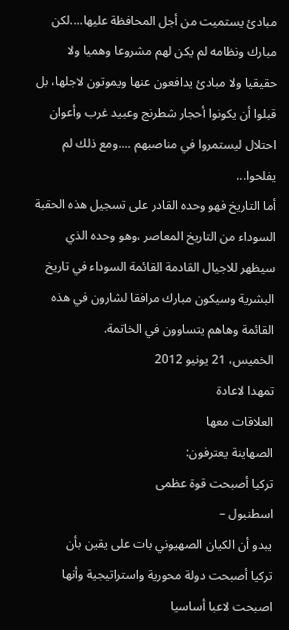مبادئ يستميت من أجل المحافظة عليها....لكن مبارك ونظامه لم يكن لهم مشروعا وهميا ولا حقيقيا ولا مبادئ يدافعون عنها ويموتون لاجلها، بل قبلوا أن يكونوا أحجار شطرنج وعبيد غرب وأعوان احتلال ليستمروا في مناصبهم ....ومع ذلك لم يفلحوا...
أما التاريخ فهو وحده القادر على تسجيل هذه الحقبة السوداء من التاريخ المعاصر ،وهو وحده الذي سيظهر للاجيال القادمة القائمة السوداء في تاريخ البشرية وسيكون مبارك مرافقا لشارون في هذه القائمة وهاهم يتساوون في الخاتمة.
الخميس، 21 يونيو 2012
تمهدا لاعادة
العلاقات معها
الصهاينة يعترفون:
تركيا أصبحت قوة عظمى
اسطنبول –
يبدو أن الكيان الصهيوني بات على يقين بأن
تركيا أصبحت دولة محورية واستراتيجية وأنها اصبحت لاعبا أساسيا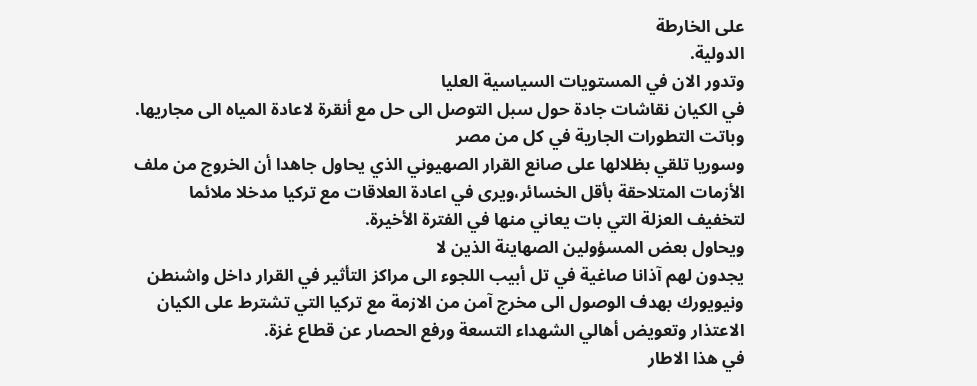على الخارطة
الدولية.
وتدور الان في المستويات السياسية العليا
في الكيان نقاشات جادة حول سبل التوصل الى حل مع أنقرة لاعادة المياه الى مجاريها.
وباتت التطورات الجارية في كل من مصر
وسوريا تلقي بظلالها على صانع القرار الصهيوني الذي يحاول جاهدا أن الخروج من ملف
الأزمات المتلاحقة بأقل الخسائر،ويرى في اعادة العلاقات مع تركيا مدخلا ملائما
لتخفيف العزلة التي بات يعاني منها في الفترة الأخيرة.
ويحاول بعض المسؤولين الصهاينة الذين لا
يجدون لهم آذانا صاغية في تل أبيب اللجوء الى مراكز التأثير في القرار داخل واشنطن
ونيويورك بهدف الوصول الى مخرج آمن من الازمة مع تركيا التي تشترط على الكيان
الاعتذار وتعويض أهالي الشهداء التسعة ورفع الحصار عن قطاع غزة.
في هذا الاطار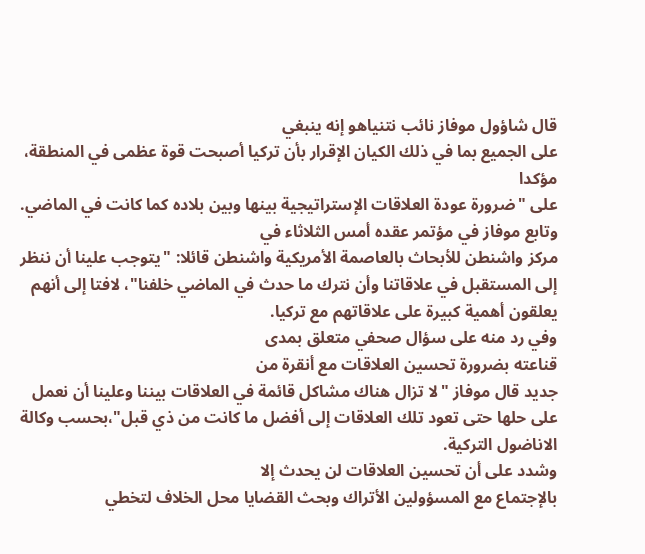قال شاؤول موفاز نائب نتنياهو إنه ينبغي
على الجميع بما في ذلك الكيان الإقرار بأن تركيا أصبحت قوة عظمى في المنطقة، مؤكدا
على "ضرورة عودة العلاقات الإستراتيجية بينها وبين بلاده كما كانت في الماضي.
وتابع موفاز في مؤتمر عقده أمس الثلاثاء في
مركز واشنطن للأبحاث بالعاصمة الأمريكية واشنطن قائلا: "يتوجب علينا أن ننظر
إلى المستقبل في علاقاتنا وأن نترك ما حدث في الماضي خلفنا"، لافتا إلى أنهم
يعلقون أهمية كبيرة على علاقاتهم مع تركيا.
وفي رد منه على سؤال صحفي متعلق بمدى
قناعته بضرورة تحسين العلاقات مع أنقرة من
جديد قال موفاز "لا تزال هناك مشاكل قائمة في العلاقات بيننا وعلينا أن نعمل
على حلها حتى تعود تلك العلاقات إلى أفضل ما كانت من ذي قبل"،بحسب وكالة
الاناضول التركية.
وشدد على أن تحسين العلاقات لن يحدث إلا
بالإجتماع مع المسؤولين الأتراك وبحث القضايا محل الخلاف لتخطي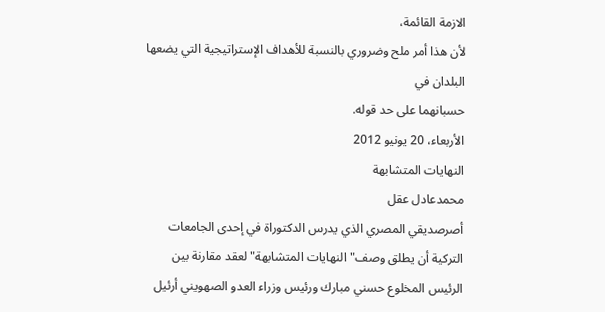الازمة القائمة،
لأن هذا أمر ملح وضروري بالنسبة للأهداف الإستراتيجية التي يضعها البلدان في
حسبانهما على حد قوله.
الأربعاء، 20 يونيو 2012
النهايات المتشابهة
محمدعادل عقل
أصرصديقي المصري الذي يدرس الدكتوراة في إحدى الجامعات التركية أن يطلق وصف"النهايات المتشابهة" لعقد مقارنة بين الرئيس المخلوع حسني مبارك ورئيس وزراء العدو الصهويني أرئيل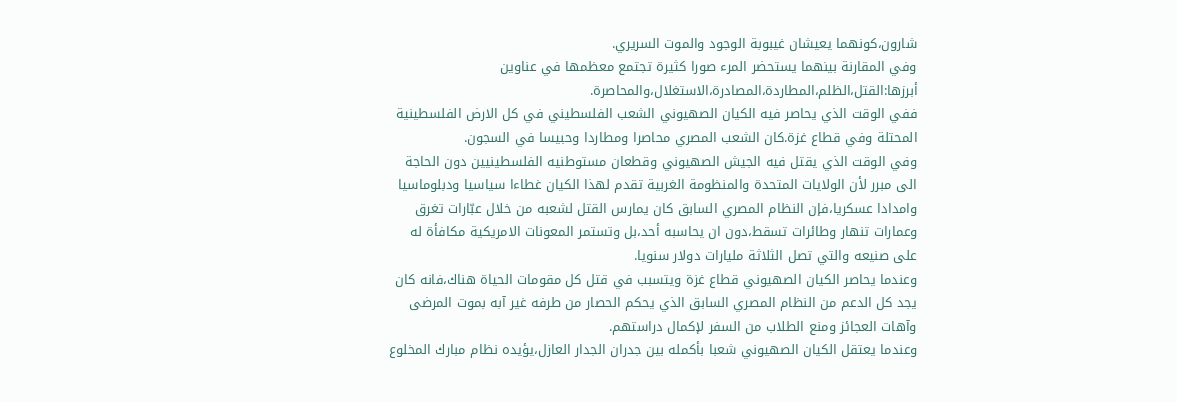شارون،كونهما يعيشان غيبوبة الوجود والموت السريري.
وفي المقارنة بينهما يستحضر المرء صورا كثيرة تجتمع معظمها في عناوين أبرزها:القتل،الظلم،المطاردة،المصادرة،الاستغلال،والمحاصرة.
ففي الوقت الذي يحاصر فيه الكيان الصهيوني الشعب الفلسطيني في كل الارض الفلسطينية المحتلة وفي قطاع غزة.كان الشعب المصري محاصرا ومطاردا وحبيسا في السجون.
وفي الوقت الذي يقتل فيه الجيش الصهيوني وقطعان مستوطنيه الفلسطينيين دون الحاجة الى مبرر لأن الولايات المتحدة والمنظومة الغربية تقدم لهذا الكيان غطاءا سياسيا ودبلوماسيا وامدادا عسكريا،فإن النظام المصري السابق كان يمارس القتل لشعبه من خلال عبّارات تغرق وعمارات تنهار وطائرات تسقط،دون ان يحاسبه أحد،بل وتستمر المعونات الامريكية مكافأة له على صنيعه والتي تصل الثلاثة مليارات دولار سنويا.
وعندما يحاصر الكيان الصهيوني قطاع غزة ويتسبب في قتل كل مقومات الحياة هناك،فانه كان يجد كل الدعم من النظام المصري السابق الذي يحكم الحصار من طرفه غير آبه بموت المرضى وآهات العجائز ومنع الطلاب من السفر لإكمال دراستهم.
وعندما يعتقل الكيان الصهيوني شعبا بأكمله بين جدران الجدار العازل،يؤيده نظام مبارك المخلوع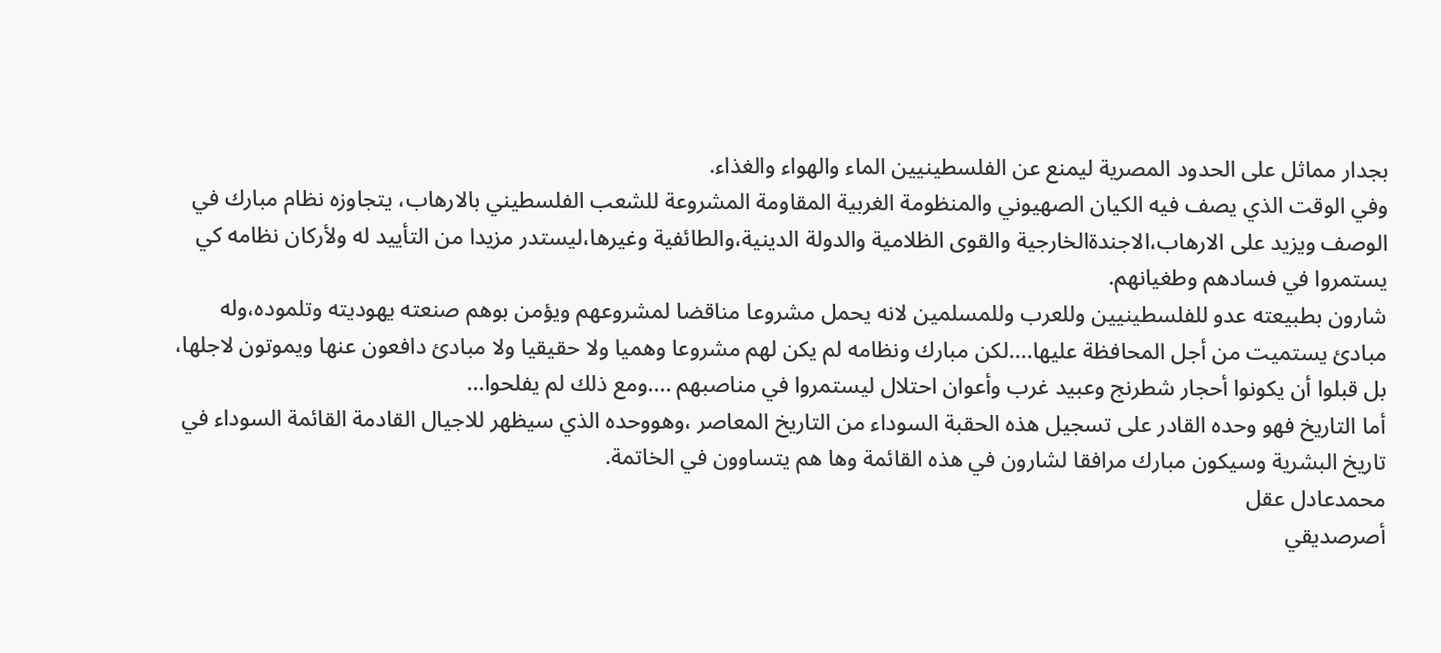بجدار مماثل على الحدود المصرية ليمنع عن الفلسطينيين الماء والهواء والغذاء.
وفي الوقت الذي يصف فيه الكيان الصهيوني والمنظومة الغربية المقاومة المشروعة للشعب الفلسطيني بالارهاب، يتجاوزه نظام مبارك في الوصف ويزيد على الارهاب،الاجندةالخارجية والقوى الظلامية والدولة الدينية،والطائفية وغيرها،ليستدر مزيدا من التأييد له ولأركان نظامه كي يستمروا في فسادهم وطغيانهم.
شارون بطبيعته عدو للفلسطينيين وللعرب وللمسلمين لانه يحمل مشروعا مناقضا لمشروعهم ويؤمن بوهم صنعته يهوديته وتلموده،وله مبادئ يستميت من أجل المحافظة عليها....لكن مبارك ونظامه لم يكن لهم مشروعا وهميا ولا حقيقيا ولا مبادئ دافعون عنها ويموتون لاجلها، بل قبلوا أن يكونوا أحجار شطرنج وعبيد غرب وأعوان احتلال ليستمروا في مناصبهم ....ومع ذلك لم يفلحوا...
أما التاريخ فهو وحده القادر على تسجيل هذه الحقبة السوداء من التاريخ المعاصر ،وهووحده الذي سيظهر للاجيال القادمة القائمة السوداء في تاريخ البشرية وسيكون مبارك مرافقا لشارون في هذه القائمة وها هم يتساوون في الخاتمة.
محمدعادل عقل
أصرصديقي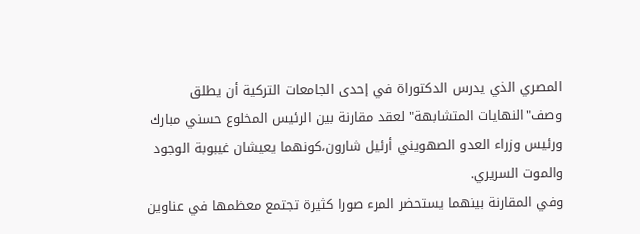المصري الذي يدرس الدكتوراة في إحدى الجامعات التركية أن يطلق وصف"النهايات المتشابهة" لعقد مقارنة بين الرئيس المخلوع حسني مبارك ورئيس وزراء العدو الصهويني أرئيل شارون،كونهما يعيشان غيبوبة الوجود والموت السريري.
وفي المقارنة بينهما يستحضر المرء صورا كثيرة تجتمع معظمها في عناوين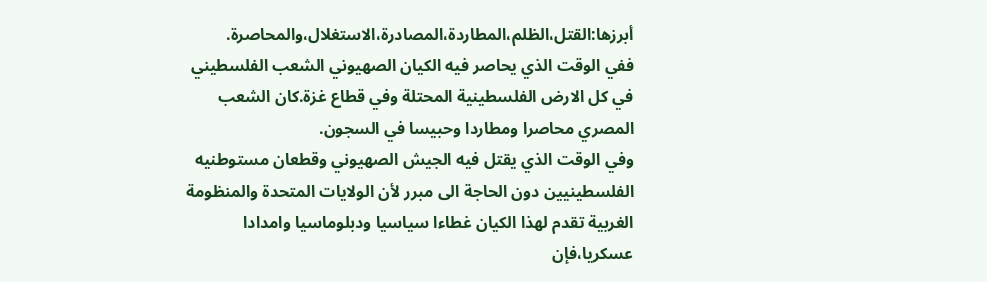أبرزها:القتل،الظلم،المطاردة،المصادرة،الاستغلال،والمحاصرة.
ففي الوقت الذي يحاصر فيه الكيان الصهيوني الشعب الفلسطيني في كل الارض الفلسطينية المحتلة وفي قطاع غزة.كان الشعب المصري محاصرا ومطاردا وحبيسا في السجون.
وفي الوقت الذي يقتل فيه الجيش الصهيوني وقطعان مستوطنيه الفلسطينيين دون الحاجة الى مبرر لأن الولايات المتحدة والمنظومة الغربية تقدم لهذا الكيان غطاءا سياسيا ودبلوماسيا وامدادا عسكريا،فإن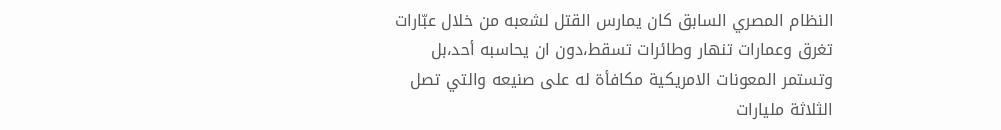النظام المصري السابق كان يمارس القتل لشعبه من خلال عبّارات تغرق وعمارات تنهار وطائرات تسقط،دون ان يحاسبه أحد،بل وتستمر المعونات الامريكية مكافأة له على صنيعه والتي تصل الثلاثة مليارات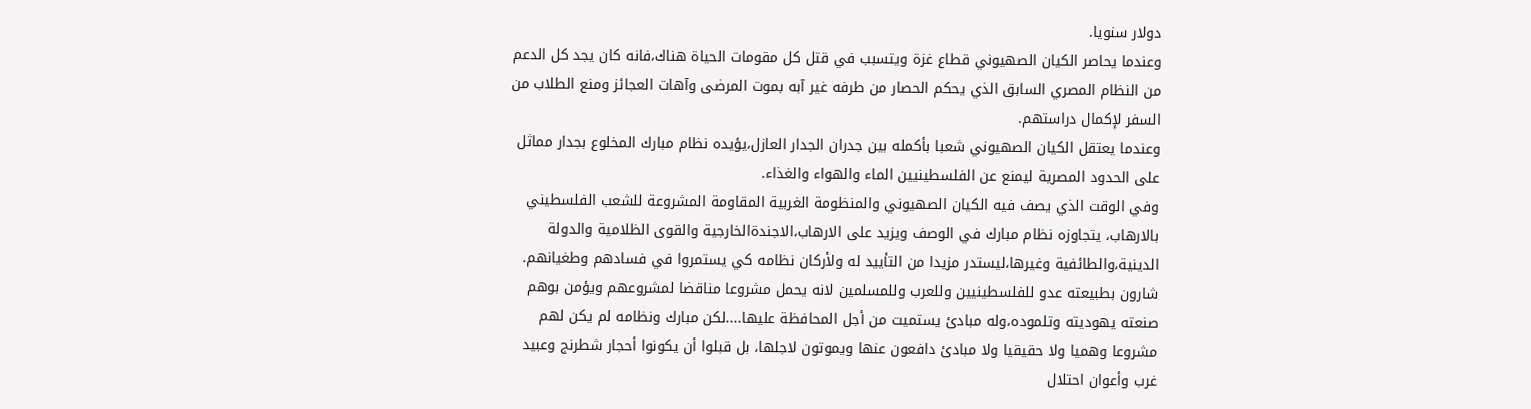دولار سنويا.
وعندما يحاصر الكيان الصهيوني قطاع غزة ويتسبب في قتل كل مقومات الحياة هناك،فانه كان يجد كل الدعم من النظام المصري السابق الذي يحكم الحصار من طرفه غير آبه بموت المرضى وآهات العجائز ومنع الطلاب من السفر لإكمال دراستهم.
وعندما يعتقل الكيان الصهيوني شعبا بأكمله بين جدران الجدار العازل،يؤيده نظام مبارك المخلوع بجدار مماثل على الحدود المصرية ليمنع عن الفلسطينيين الماء والهواء والغذاء.
وفي الوقت الذي يصف فيه الكيان الصهيوني والمنظومة الغربية المقاومة المشروعة للشعب الفلسطيني بالارهاب، يتجاوزه نظام مبارك في الوصف ويزيد على الارهاب،الاجندةالخارجية والقوى الظلامية والدولة الدينية،والطائفية وغيرها،ليستدر مزيدا من التأييد له ولأركان نظامه كي يستمروا في فسادهم وطغيانهم.
شارون بطبيعته عدو للفلسطينيين وللعرب وللمسلمين لانه يحمل مشروعا مناقضا لمشروعهم ويؤمن بوهم صنعته يهوديته وتلموده،وله مبادئ يستميت من أجل المحافظة عليها....لكن مبارك ونظامه لم يكن لهم مشروعا وهميا ولا حقيقيا ولا مبادئ دافعون عنها ويموتون لاجلها، بل قبلوا أن يكونوا أحجار شطرنج وعبيد غرب وأعوان احتلال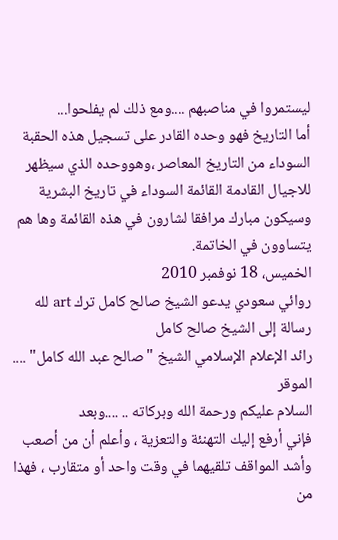ليستمروا في مناصبهم ....ومع ذلك لم يفلحوا...
أما التاريخ فهو وحده القادر على تسجيل هذه الحقبة السوداء من التاريخ المعاصر ،وهووحده الذي سيظهر للاجيال القادمة القائمة السوداء في تاريخ البشرية وسيكون مبارك مرافقا لشارون في هذه القائمة وها هم يتساوون في الخاتمة.
الخميس، 18 نوفمبر 2010
روائي سعودي يدعو الشيخ صالح كامل ترك art لله
رسالة إلى الشيخ صالح كامل
رائد الإعلام الإسلامي الشيخ "صالح عبد الله كامل" .... الموقر
السلام عليكم ورحمة الله وبركاته .. ....وبعد
فإني أرفع إليك التهنئة والتعزية ، وأعلم أن من أصعب وأشد المواقف تلقيهما في وقت واحد أو متقارب ، فهذا من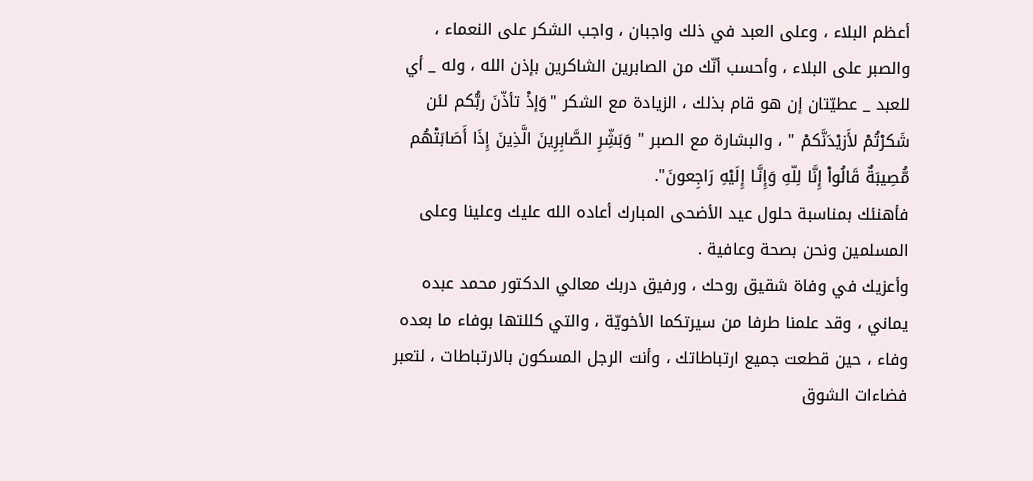أعظم البلاء ، وعلى العبد في ذلك واجبان ، واجب الشكر على النعماء ، والصبر على البلاء ، وأحسب أنّك من الصابرين الشاكرين بإذن الله ، وله _ أي للعبد _ عطيّتان إن هو قام بذلك ، الزيادة مع الشكر "وَإذْ تأذّنَ ربُّكم لئن شَكرْتُمْ لأَزيْدَنَّكمْ " ، والبشارة مع الصبر " وَبَشِّرِ الصَّابِرِينَ الَّذِينَ إِذَا أَصَابَتْهُم مُّصِيبَةٌ قَالُواْ إِنَّا لِلّهِ وَإِنَّـا إِلَيْهِ رَاجِعونَ".
فأهنئك بمناسبة حلول عيد الأضحى المبارك أعاده الله عليك وعلينا وعلى المسلمين ونحن بصحة وعافية .
وأعزيك في وفاة شقيق روحك ، ورفيق دربك معالي الدكتور محمد عبده يماني ، وقد علمنا طرفا من سيرتكما الأخويّة ، والتي كللتها بوفاء ما بعده وفاء ، حين قطعت جميع ارتباطاتك ، وأنت الرجل المسكون بالارتباطات ، لتعبر فضاءات الشوق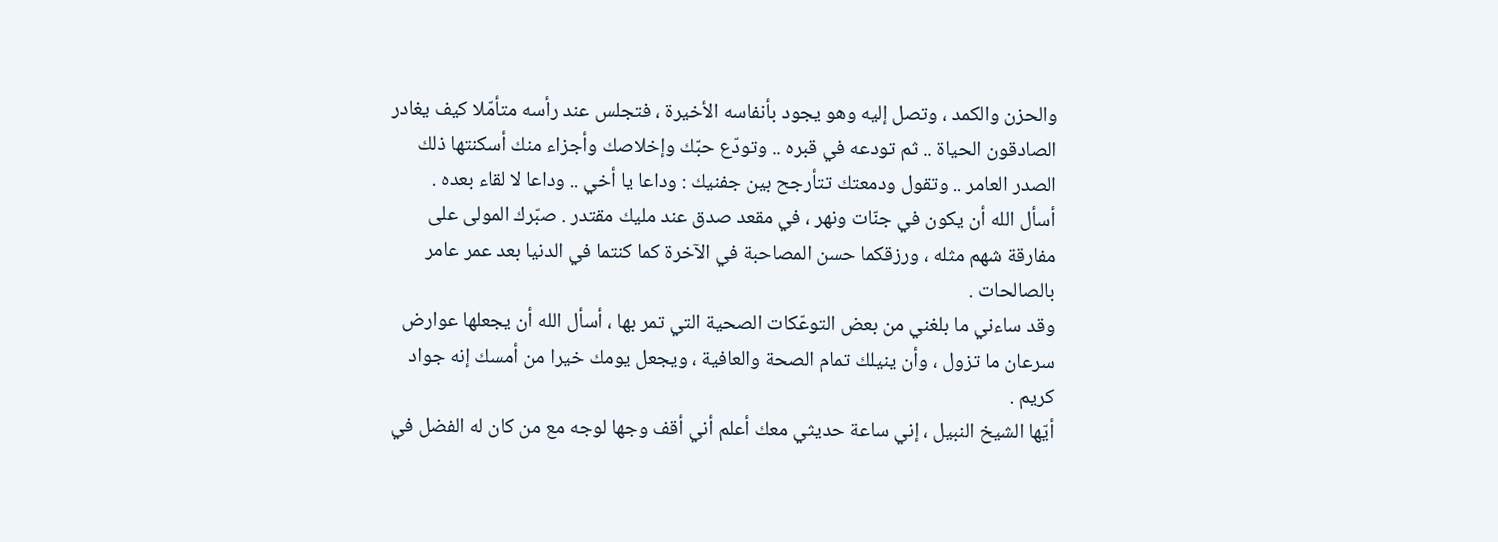والحزن والكمد ، وتصل إليه وهو يجود بأنفاسه الأخيرة ، فتجلس عند رأسه متأمّلا كيف يغادر الصادقون الحياة .. ثم تودعه في قبره .. وتودّع حبّك وإخلاصك وأجزاء منك أسكنتها ذلك الصدر العامر .. وتقول ودمعتك تتأرجح بين جفنيك : وداعا يا أخي .. وداعا لا لقاء بعده .
أسأل الله أن يكون في جنّات ونهر ، في مقعد صدق عند مليك مقتدر . صبّرك المولى على مفارقة شهم مثله ، ورزقكما حسن المصاحبة في الآخرة كما كنتما في الدنيا بعد عمر عامر بالصالحات .
وقد ساءني ما بلغني من بعض التوعّكات الصحية التي تمر بها ، أسأل الله أن يجعلها عوارض سرعان ما تزول ، وأن ينيلك تمام الصحة والعافية ، ويجعل يومك خيرا من أمسك إنه جواد كريم .
أيّها الشيخ النبيل ، إني ساعة حديثي معك أعلم أني أقف وجها لوجه مع من كان له الفضل في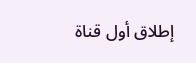إطلاق أول قناة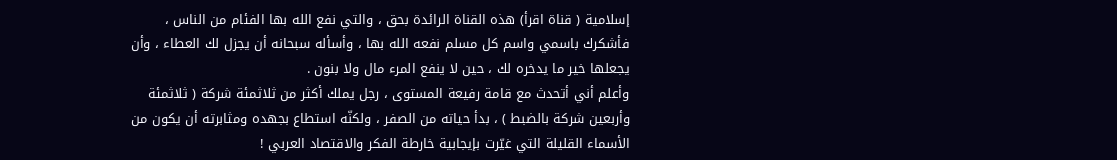إسلامية ( قناة اقرأ) هذه القناة الرائدة بحق ، والتي نفع الله بها الفئام من الناس ، فأشكرك باسمي واسم كل مسلم نفعه الله بها ، وأسأله سبحانه أن يجزل لك العطاء ، وأن يجعلها خير ما يدخره لك ، حين لا ينفع المرء مال ولا بنون .
وأعلم أني أتحدث مع قامة رفيعة المستوى ، رجل يملك أكثر من ثلاثمئة شركة ( ثلاثمئة وأربعين شركة بالضبط ) ، بدأ حياته من الصفر ، ولكنّه استطاع بجهده ومثابرته أن يكون من الأسماء القليلة التي غيّرت بإيجابية خارطة الفكر والاقتصاد العربي !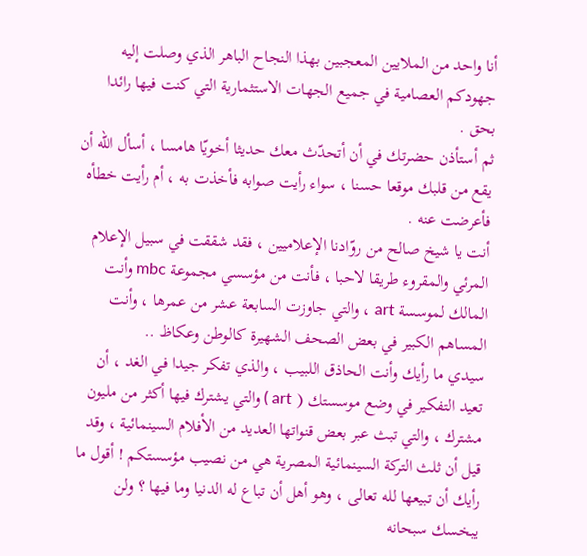أنا واحد من الملايين المعجبين بهذا النجاح الباهر الذي وصلت إليه جهودكم العصامية في جميع الجهات الاستثمارية التي كنت فيها رائدا بحق .
ثم أستأذن حضرتك في أن أتحدّث معك حديثا أخويّا هامسا ، أسأل الله أن يقع من قلبك موقعا حسنا ، سواء رأيت صوابه فأخذت به ، أم رأيت خطأه فأعرضت عنه .
أنت يا شيخ صالح من روّادنا الإعلاميين ، فقد شققت في سبيل الإعلام المرئي والمقروء طريقا لاحبا ، فأنت من مؤسسي مجموعة mbc وأنت المالك لموسسة art ، والتي جاوزت السابعة عشر من عمرها ، وأنت المساهم الكبير في بعض الصحف الشهيرة كالوطن وعكاظ ..
سيدي ما رأيك وأنت الحاذق اللبيب ، والذي تفكر جيدا في الغد ، أن تعيد التفكير في وضع موسستك ( art ) والتي يشترك فيها أكثر من مليون مشترك ، والتي تبث عبر بعض قنواتها العديد من الأفلام السينمائية ، وقد قيل أن ثلث التركة السينمائية المصرية هي من نصيب مؤسستكم ! أقول ما رأيك أن تبيعها لله تعالى ، وهو أهل أن تباع له الدنيا وما فيها ؟ ولن يبخسك سبحانه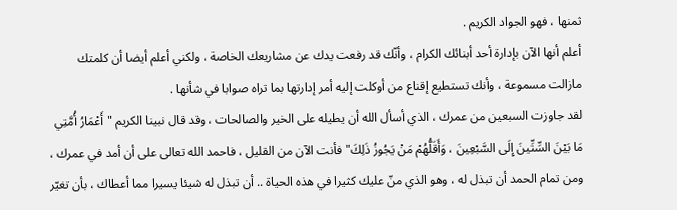ثمنها ، فهو الجواد الكريم .
أعلم أنها الآن بإدارة أحد أبنائك الكرام ، وأنّك قد رفعت يدك عن مشاريعك الخاصة ، ولكني أعلم أيضا أن كلمتك مازالت مسموعة ، وأنك تستطيع إقناع من أوكلت إليه أمر إدارتها بما تراه صوابا في شأنها .
لقد جاوزت السبعين من عمرك ، الذي أسأل الله أن يطيله على الخير والصالحات ، وقد قال نبينا الكريم "أَعْمَارُ أُمَّتِي مَا بَيْنَ السِّتِّينَ إِلَى السَّبْعِينَ ، وَأَقَلُّهُمْ مَنْ يَجُوزُ ذَلِكَ" فأنت الآن من القليل ، فاحمد الله تعالى على أن أمد في عمرك ، ومن تمام الحمد أن تبذل له ، وهو الذي منّ عليك كثيرا في هذه الحياة .. أن تبذل له شيئا يسيرا مما أعطاك ، بأن تغيّر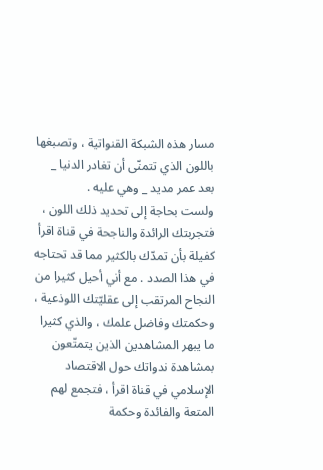مسار هذه الشبكة القنواتية ، وتصبغها باللون الذي تتمنّى أن تغادر الدنيا _ بعد عمر مديد _ وهي عليه .
ولست بحاجة إلى تحديد ذلك اللون ، فتجربتك الرائدة والناجحة في قناة اقرأ كفيلة بأن تمدّك بالكثير مما قد تحتاجه في هذا الصدد . مع أني أحيل كثيرا من النجاح المرتقب إلى عقليّتك اللوذعية ، وحكمتك وفاضل علمك ، والذي كثيرا ما يبهر المشاهدين الذين يتمتّعون بمشاهدة ندواتك حول الاقتصاد الإسلامي في قناة اقرأ ، فتجمع لهم المتعة والفائدة وحكمة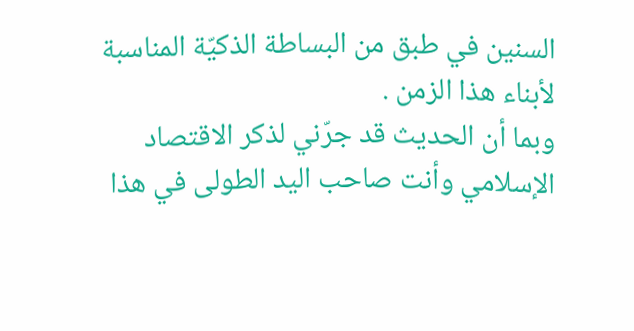السنين في طبق من البساطة الذكيّة المناسبة لأبناء هذا الزمن .
وبما أن الحديث قد جرّني لذكر الاقتصاد الإسلامي وأنت صاحب اليد الطولى في هذا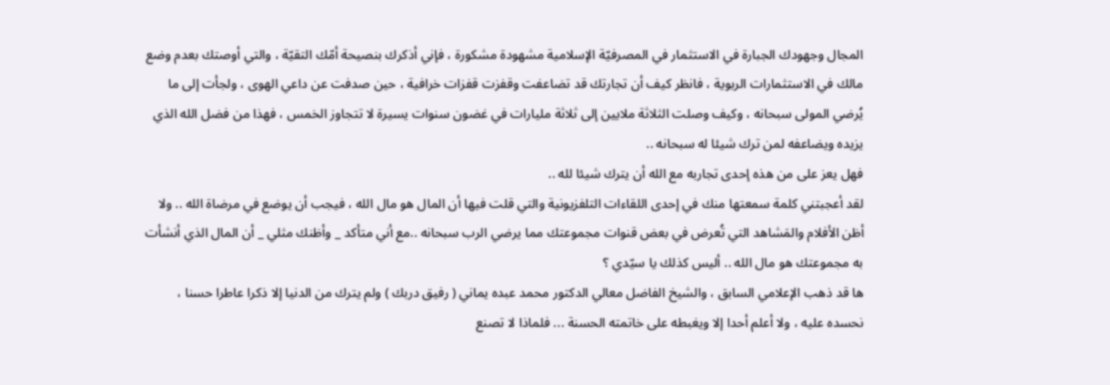المجال وجهودك الجبارة في الاستثمار في المصرفيّة الإسلامية مشهودة مشكورة ، فإني أذكرك بنصيحة أمّك التقيّة ، والتي أوصتك بعدم وضع مالك في الاستثمارات الربوية ، فانظر كيف أن تجارتك قد تضاعفت وقفزت قفزات خرافية ، حين صدفت عن داعي الهوى ، ولجأت إلى ما يُرضي المولى سبحانه ، وكيف وصلت الثلاثة ملايين إلى ثلاثة مليارات في غضون سنوات يسيرة لا تتجاوز الخمس ، فهذا من فضل الله الذي يزيده ويضاعفه لمن ترك شيئا له سبحانه ..
فهل يعز على من هذه إحدى تجاربه مع الله أن يترك شيئا لله ..
لقد أعجبتني كلمة سمعتها منك في إحدى اللقاءات التلفزيونية والتي قلت فيها أن المال هو مال الله ، فيجب أن يوضع في مرضاة الله .. ولا أظن الأفلام والمَشاهد التي تُعرض في بعض قنوات مجموعتك مما يرضي الرب سبحانه ..مع أني متأكد _ وأظنك مثلي _ أن المال الذي أنشأت به مجموعتك هو مال الله .. أليس كذلك يا سيّدي ؟
ها قد ذهب الإعلامي السابق ، والشيخ الفاضل معالي الدكتور محمد عبده يماني ( رفيق دربك ) ولم يترك من الدنيا إلا ذكرا عاطرا حسنا ، نحسده عليه ، ولا أعلم أحدا إلا ويغبطه على خاتمته الحسنة ... فلماذا لا تصنع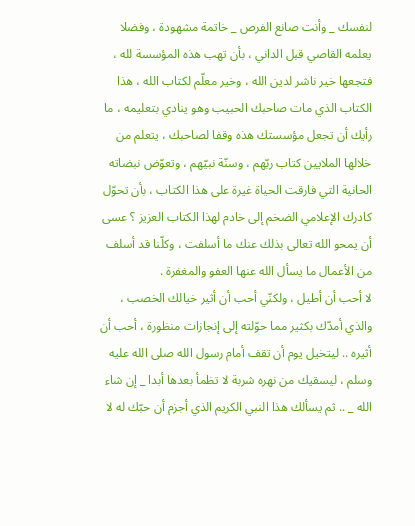لنفسك _ وأنت صانع الفرص _ خاتمة مشهودة ، وفضلا يعلمه القاصي قبل الداني ، بأن تهب هذه المؤسسة لله ، فتجعها خير ناشر لدين الله ، وخير معلّم لكتاب الله ، هذا الكتاب الذي مات صاحبك الحبيب وهو ينادي بتعليمه ، ما رأيك أن تجعل مؤسستك هذه وقفا لصاحبك ، يتعلم من خلالها الملايين كتاب ربّهم ، وسنّة نبيّهم ، وتعوّض نبضاته الحانية التي فارقت الحياة غيرة على هذا الكتاب ، بأن تحوّل كادرك الإعلامي الضخم إلى خادم لهذا الكتاب العزيز ؟ عسى أن يمحو الله تعالى بذلك عنك ما أسلفت ، وكلّنا قد أسلف من الأعمال ما يسأل الله عنها العفو والمغفرة .
لا أحب أن أطيل ، ولكنّي أحب أن أثير خيالك الخصب ، والذي أمدّك بكثير مما حوّلته إلى إنجازات منظورة ، أحب أن أثيره .. ليتخيل يوم أن تقف أمام رسول الله صلى الله عليه وسلم ، ليسقيك من نهره شربة لا تظمأ بعدها أبدا _ إن شاء الله _ .. ثم يسألك هذا النبي الكريم الذي أجزم أن حبّك له لا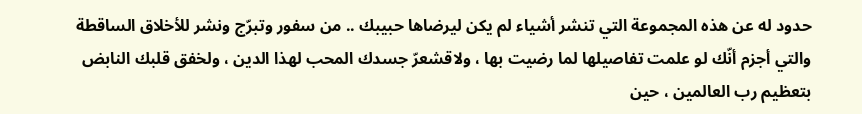حدود له عن هذه المجموعة التي تنشر أشياء لم يكن ليرضاها حبيبك .. من سفور وتبرّج ونشر للأخلاق الساقطة والتي أجزم أنّك لو علمت تفاصيلها لما رضيت بها ، ولاقشعرّ جسدك المحب لهذا الدين ، ولخفق قلبك النابض بتعظيم رب العالمين ، حين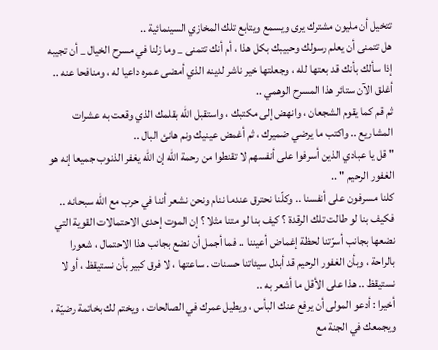تتخيل أن مليون مشترك يرى ويسمع ويتابع تلك المخازي السينمائية ..
هل تتمنى أن يعلم رسولك وحبيبك بكل هذا ، أم أنك تتمنى _ وما زلنا في مسرح الخيال _ أن تجيبه إذا سألك بأنك قد بعتها لله ، وجعلتها خير ناشر لدينه الذي أمضى عمره داعيا له ، ومنافحا عنه .. أغلق الآن ستائر هذا المسرح الوهمي ..
ثم قم كما يقوم الشجعان ، وانهض إلى مكتبك ، واستقبل الله بقلمك الذي وقعت به عشرات المشاريع .. واكتب ما يرضي ضميرك ، ثم أغمض عينيك ونم هانئ البال ..
" قل يا عبادي الذين أسرفوا على أنفسهم لا تقنطوا من رحمة الله إن الله يغفر الذنوب جميعا إنه هو الغفور الرحيم " ..
كلنا مسرفون على أنفسنا .. وكلّنا نحترق عندما ننام ونحن نشعر أننا في حرب مع الله سبحانه .. فكيف بنا لو طالت تلك الرقدة ؟ كيف بنا لو متنا مثلا ؟ إن الموت إحدى الاحتمالات القوية التي نضعها بجانب أسرّتنا لحظة إغماض أعيننا .. فما أجمل أن نضع بجانب هذا الاحتمال ، شعورا بالراحة ، وبأن الغفور الرحيم قد أبدل سيئاتنا حسنات . ساعتها ، لا فرق كبير بأن نستيقظ ، أو لا نستيقظ .. هذا على الأقل ما أشعر به ..
أخيرا : أدعو المولى أن يرفع عنك البأس ، ويطيل عمرك في الصالحات ، ويختم لك بخاتمة رضيّة ، ويجمعك في الجنة مع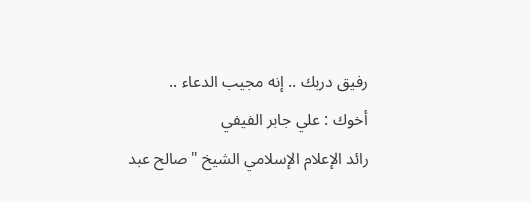رفيق دربك .. إنه مجيب الدعاء ..
أخوك : علي جابر الفيفي
رائد الإعلام الإسلامي الشيخ "صالح عبد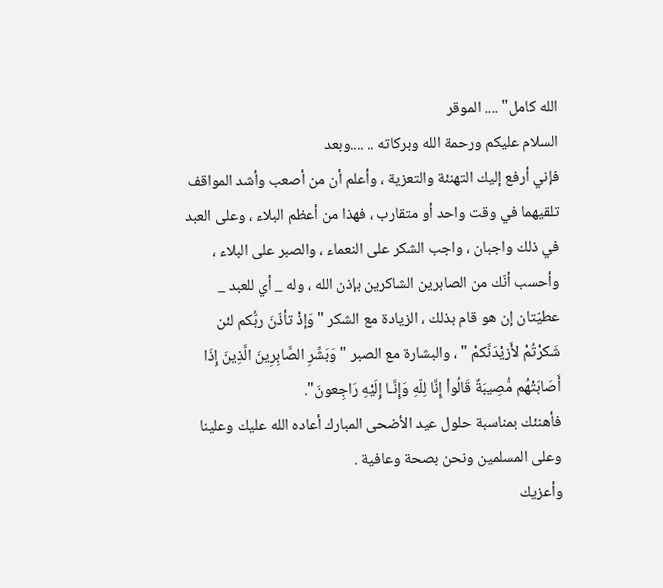الله كامل" .... الموقر
السلام عليكم ورحمة الله وبركاته .. ....وبعد
فإني أرفع إليك التهنئة والتعزية ، وأعلم أن من أصعب وأشد المواقف تلقيهما في وقت واحد أو متقارب ، فهذا من أعظم البلاء ، وعلى العبد في ذلك واجبان ، واجب الشكر على النعماء ، والصبر على البلاء ، وأحسب أنّك من الصابرين الشاكرين بإذن الله ، وله _ أي للعبد _ عطيّتان إن هو قام بذلك ، الزيادة مع الشكر "وَإذْ تأذّنَ ربُّكم لئن شَكرْتُمْ لأَزيْدَنَّكمْ " ، والبشارة مع الصبر " وَبَشِّرِ الصَّابِرِينَ الَّذِينَ إِذَا أَصَابَتْهُم مُّصِيبَةٌ قَالُواْ إِنَّا لِلّهِ وَإِنَّـا إِلَيْهِ رَاجِعونَ".
فأهنئك بمناسبة حلول عيد الأضحى المبارك أعاده الله عليك وعلينا وعلى المسلمين ونحن بصحة وعافية .
وأعزيك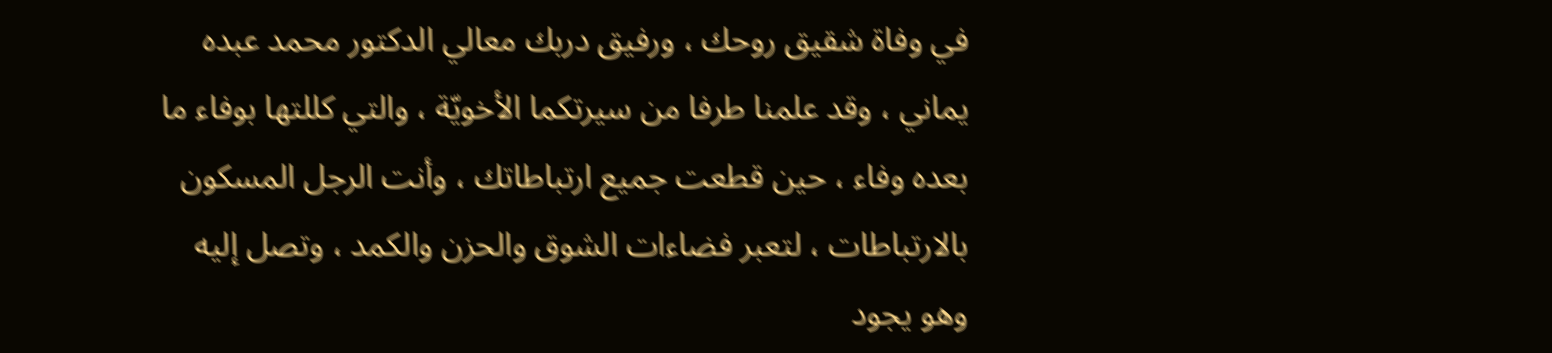في وفاة شقيق روحك ، ورفيق دربك معالي الدكتور محمد عبده يماني ، وقد علمنا طرفا من سيرتكما الأخويّة ، والتي كللتها بوفاء ما بعده وفاء ، حين قطعت جميع ارتباطاتك ، وأنت الرجل المسكون بالارتباطات ، لتعبر فضاءات الشوق والحزن والكمد ، وتصل إليه وهو يجود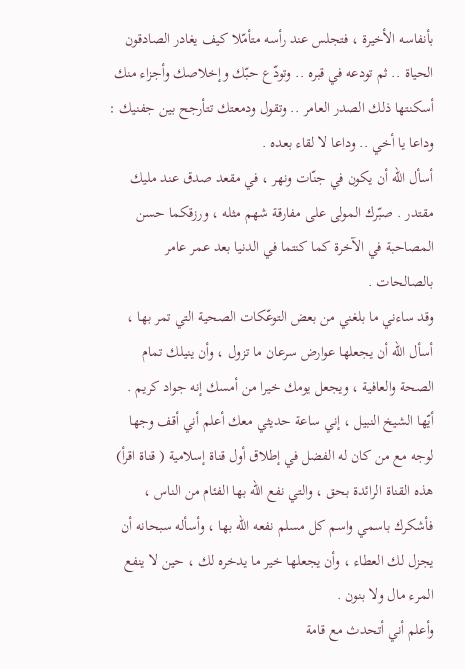بأنفاسه الأخيرة ، فتجلس عند رأسه متأمّلا كيف يغادر الصادقون الحياة .. ثم تودعه في قبره .. وتودّع حبّك وإخلاصك وأجزاء منك أسكنتها ذلك الصدر العامر .. وتقول ودمعتك تتأرجح بين جفنيك : وداعا يا أخي .. وداعا لا لقاء بعده .
أسأل الله أن يكون في جنّات ونهر ، في مقعد صدق عند مليك مقتدر . صبّرك المولى على مفارقة شهم مثله ، ورزقكما حسن المصاحبة في الآخرة كما كنتما في الدنيا بعد عمر عامر بالصالحات .
وقد ساءني ما بلغني من بعض التوعّكات الصحية التي تمر بها ، أسأل الله أن يجعلها عوارض سرعان ما تزول ، وأن ينيلك تمام الصحة والعافية ، ويجعل يومك خيرا من أمسك إنه جواد كريم .
أيّها الشيخ النبيل ، إني ساعة حديثي معك أعلم أني أقف وجها لوجه مع من كان له الفضل في إطلاق أول قناة إسلامية ( قناة اقرأ) هذه القناة الرائدة بحق ، والتي نفع الله بها الفئام من الناس ، فأشكرك باسمي واسم كل مسلم نفعه الله بها ، وأسأله سبحانه أن يجزل لك العطاء ، وأن يجعلها خير ما يدخره لك ، حين لا ينفع المرء مال ولا بنون .
وأعلم أني أتحدث مع قامة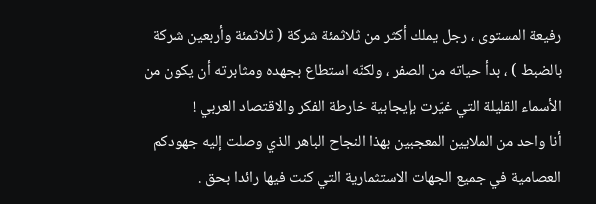رفيعة المستوى ، رجل يملك أكثر من ثلاثمئة شركة ( ثلاثمئة وأربعين شركة بالضبط ) ، بدأ حياته من الصفر ، ولكنّه استطاع بجهده ومثابرته أن يكون من الأسماء القليلة التي غيّرت بإيجابية خارطة الفكر والاقتصاد العربي !
أنا واحد من الملايين المعجبين بهذا النجاح الباهر الذي وصلت إليه جهودكم العصامية في جميع الجهات الاستثمارية التي كنت فيها رائدا بحق .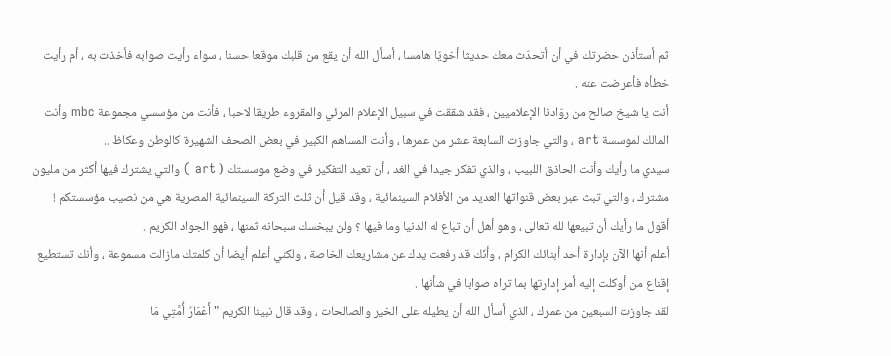ثم أستأذن حضرتك في أن أتحدّث معك حديثا أخويّا هامسا ، أسأل الله أن يقع من قلبك موقعا حسنا ، سواء رأيت صوابه فأخذت به ، أم رأيت خطأه فأعرضت عنه .
أنت يا شيخ صالح من روّادنا الإعلاميين ، فقد شققت في سبيل الإعلام المرئي والمقروء طريقا لاحبا ، فأنت من مؤسسي مجموعة mbc وأنت المالك لموسسة art ، والتي جاوزت السابعة عشر من عمرها ، وأنت المساهم الكبير في بعض الصحف الشهيرة كالوطن وعكاظ ..
سيدي ما رأيك وأنت الحاذق اللبيب ، والذي تفكر جيدا في الغد ، أن تعيد التفكير في وضع موسستك ( art ) والتي يشترك فيها أكثر من مليون مشترك ، والتي تبث عبر بعض قنواتها العديد من الأفلام السينمائية ، وقد قيل أن ثلث التركة السينمائية المصرية هي من نصيب مؤسستكم ! أقول ما رأيك أن تبيعها لله تعالى ، وهو أهل أن تباع له الدنيا وما فيها ؟ ولن يبخسك سبحانه ثمنها ، فهو الجواد الكريم .
أعلم أنها الآن بإدارة أحد أبنائك الكرام ، وأنّك قد رفعت يدك عن مشاريعك الخاصة ، ولكني أعلم أيضا أن كلمتك مازالت مسموعة ، وأنك تستطيع إقناع من أوكلت إليه أمر إدارتها بما تراه صوابا في شأنها .
لقد جاوزت السبعين من عمرك ، الذي أسأل الله أن يطيله على الخير والصالحات ، وقد قال نبينا الكريم "أَعْمَارُ أُمَّتِي مَا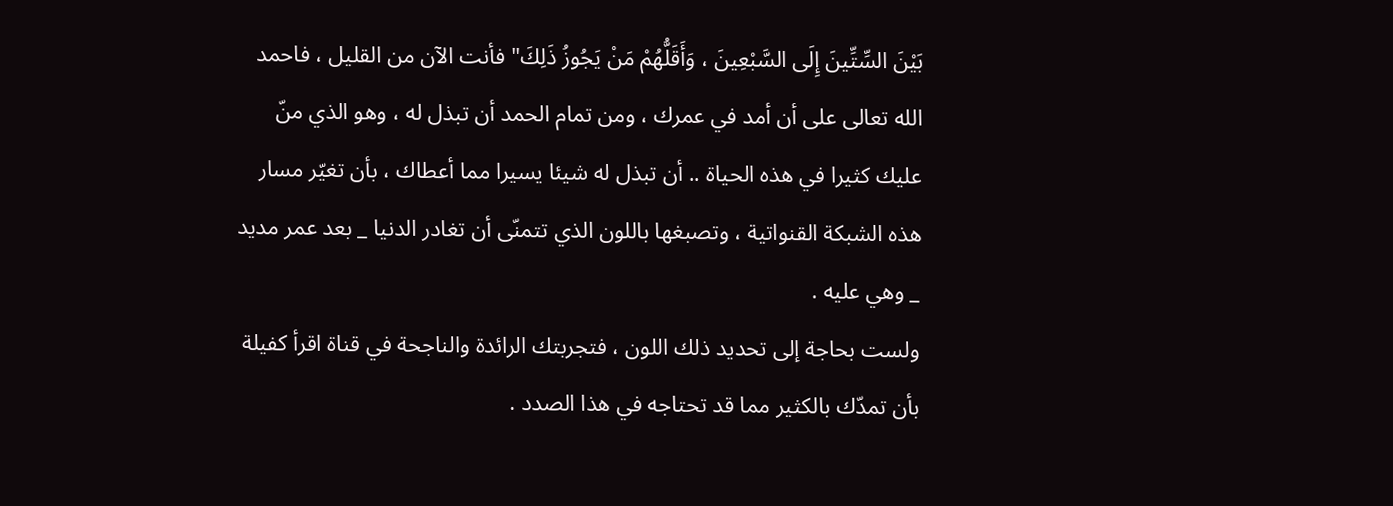بَيْنَ السِّتِّينَ إِلَى السَّبْعِينَ ، وَأَقَلُّهُمْ مَنْ يَجُوزُ ذَلِكَ" فأنت الآن من القليل ، فاحمد الله تعالى على أن أمد في عمرك ، ومن تمام الحمد أن تبذل له ، وهو الذي منّ عليك كثيرا في هذه الحياة .. أن تبذل له شيئا يسيرا مما أعطاك ، بأن تغيّر مسار هذه الشبكة القنواتية ، وتصبغها باللون الذي تتمنّى أن تغادر الدنيا _ بعد عمر مديد _ وهي عليه .
ولست بحاجة إلى تحديد ذلك اللون ، فتجربتك الرائدة والناجحة في قناة اقرأ كفيلة بأن تمدّك بالكثير مما قد تحتاجه في هذا الصدد .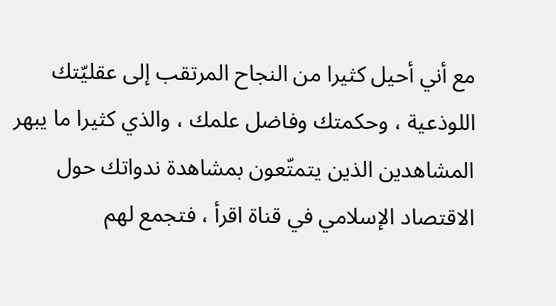مع أني أحيل كثيرا من النجاح المرتقب إلى عقليّتك اللوذعية ، وحكمتك وفاضل علمك ، والذي كثيرا ما يبهر المشاهدين الذين يتمتّعون بمشاهدة ندواتك حول الاقتصاد الإسلامي في قناة اقرأ ، فتجمع لهم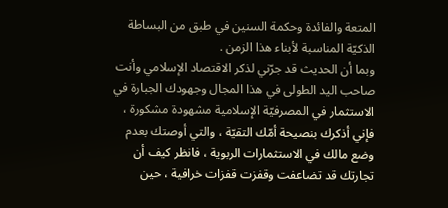المتعة والفائدة وحكمة السنين في طبق من البساطة الذكيّة المناسبة لأبناء هذا الزمن .
وبما أن الحديث قد جرّني لذكر الاقتصاد الإسلامي وأنت صاحب اليد الطولى في هذا المجال وجهودك الجبارة في الاستثمار في المصرفيّة الإسلامية مشهودة مشكورة ، فإني أذكرك بنصيحة أمّك التقيّة ، والتي أوصتك بعدم وضع مالك في الاستثمارات الربوية ، فانظر كيف أن تجارتك قد تضاعفت وقفزت قفزات خرافية ، حين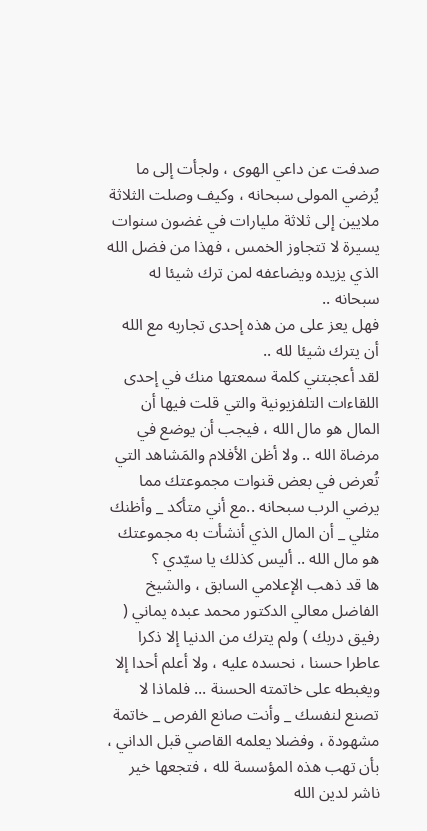صدفت عن داعي الهوى ، ولجأت إلى ما يُرضي المولى سبحانه ، وكيف وصلت الثلاثة ملايين إلى ثلاثة مليارات في غضون سنوات يسيرة لا تتجاوز الخمس ، فهذا من فضل الله الذي يزيده ويضاعفه لمن ترك شيئا له سبحانه ..
فهل يعز على من هذه إحدى تجاربه مع الله أن يترك شيئا لله ..
لقد أعجبتني كلمة سمعتها منك في إحدى اللقاءات التلفزيونية والتي قلت فيها أن المال هو مال الله ، فيجب أن يوضع في مرضاة الله .. ولا أظن الأفلام والمَشاهد التي تُعرض في بعض قنوات مجموعتك مما يرضي الرب سبحانه ..مع أني متأكد _ وأظنك مثلي _ أن المال الذي أنشأت به مجموعتك هو مال الله .. أليس كذلك يا سيّدي ؟
ها قد ذهب الإعلامي السابق ، والشيخ الفاضل معالي الدكتور محمد عبده يماني ( رفيق دربك ) ولم يترك من الدنيا إلا ذكرا عاطرا حسنا ، نحسده عليه ، ولا أعلم أحدا إلا ويغبطه على خاتمته الحسنة ... فلماذا لا تصنع لنفسك _ وأنت صانع الفرص _ خاتمة مشهودة ، وفضلا يعلمه القاصي قبل الداني ، بأن تهب هذه المؤسسة لله ، فتجعها خير ناشر لدين الله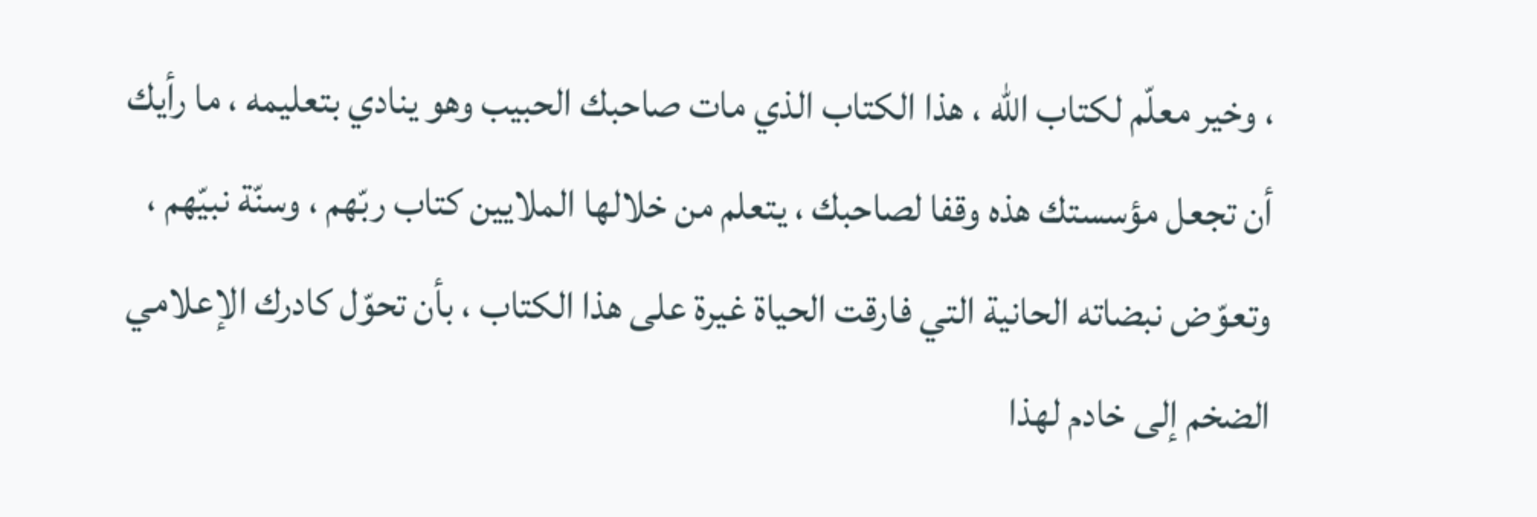، وخير معلّم لكتاب الله ، هذا الكتاب الذي مات صاحبك الحبيب وهو ينادي بتعليمه ، ما رأيك أن تجعل مؤسستك هذه وقفا لصاحبك ، يتعلم من خلالها الملايين كتاب ربّهم ، وسنّة نبيّهم ، وتعوّض نبضاته الحانية التي فارقت الحياة غيرة على هذا الكتاب ، بأن تحوّل كادرك الإعلامي الضخم إلى خادم لهذا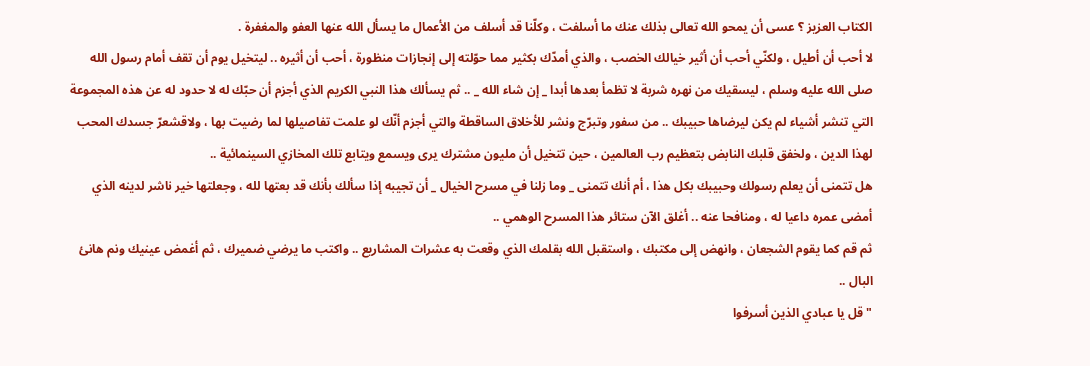الكتاب العزيز ؟ عسى أن يمحو الله تعالى بذلك عنك ما أسلفت ، وكلّنا قد أسلف من الأعمال ما يسأل الله عنها العفو والمغفرة .
لا أحب أن أطيل ، ولكنّي أحب أن أثير خيالك الخصب ، والذي أمدّك بكثير مما حوّلته إلى إنجازات منظورة ، أحب أن أثيره .. ليتخيل يوم أن تقف أمام رسول الله صلى الله عليه وسلم ، ليسقيك من نهره شربة لا تظمأ بعدها أبدا _ إن شاء الله _ .. ثم يسألك هذا النبي الكريم الذي أجزم أن حبّك له لا حدود له عن هذه المجموعة التي تنشر أشياء لم يكن ليرضاها حبيبك .. من سفور وتبرّج ونشر للأخلاق الساقطة والتي أجزم أنّك لو علمت تفاصيلها لما رضيت بها ، ولاقشعرّ جسدك المحب لهذا الدين ، ولخفق قلبك النابض بتعظيم رب العالمين ، حين تتخيل أن مليون مشترك يرى ويسمع ويتابع تلك المخازي السينمائية ..
هل تتمنى أن يعلم رسولك وحبيبك بكل هذا ، أم أنك تتمنى _ وما زلنا في مسرح الخيال _ أن تجيبه إذا سألك بأنك قد بعتها لله ، وجعلتها خير ناشر لدينه الذي أمضى عمره داعيا له ، ومنافحا عنه .. أغلق الآن ستائر هذا المسرح الوهمي ..
ثم قم كما يقوم الشجعان ، وانهض إلى مكتبك ، واستقبل الله بقلمك الذي وقعت به عشرات المشاريع .. واكتب ما يرضي ضميرك ، ثم أغمض عينيك ونم هانئ البال ..
" قل يا عبادي الذين أسرفوا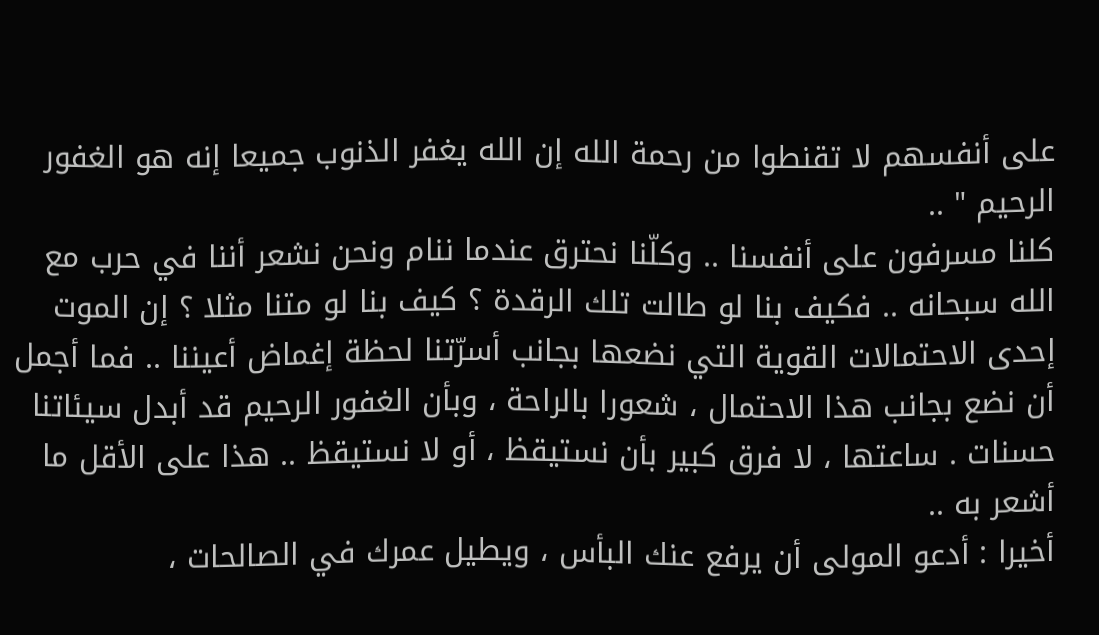على أنفسهم لا تقنطوا من رحمة الله إن الله يغفر الذنوب جميعا إنه هو الغفور الرحيم " ..
كلنا مسرفون على أنفسنا .. وكلّنا نحترق عندما ننام ونحن نشعر أننا في حرب مع الله سبحانه .. فكيف بنا لو طالت تلك الرقدة ؟ كيف بنا لو متنا مثلا ؟ إن الموت إحدى الاحتمالات القوية التي نضعها بجانب أسرّتنا لحظة إغماض أعيننا .. فما أجمل أن نضع بجانب هذا الاحتمال ، شعورا بالراحة ، وبأن الغفور الرحيم قد أبدل سيئاتنا حسنات . ساعتها ، لا فرق كبير بأن نستيقظ ، أو لا نستيقظ .. هذا على الأقل ما أشعر به ..
أخيرا : أدعو المولى أن يرفع عنك البأس ، ويطيل عمرك في الصالحات ،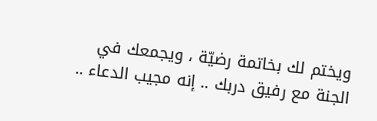ويختم لك بخاتمة رضيّة ، ويجمعك في الجنة مع رفيق دربك .. إنه مجيب الدعاء ..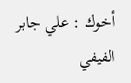أخوك : علي جابر الفيفي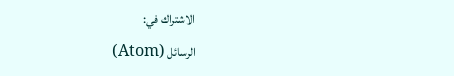الاشتراك في:
الرسائل (Atom)